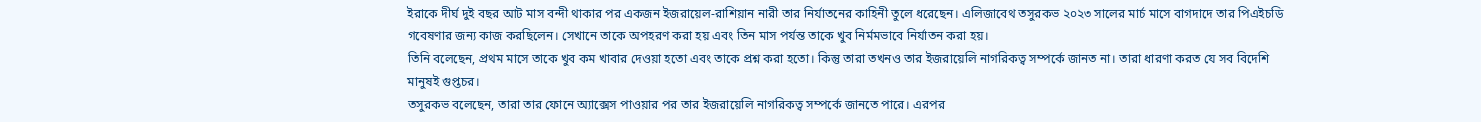ইরাকে দীর্ঘ দুই বছর আট মাস বন্দী থাকার পর একজন ইজরায়েল-রাশিয়ান নারী তার নির্যাতনের কাহিনী তুলে ধরেছেন। এলিজাবেথ তসুরকভ ২০২৩ সালের মার্চ মাসে বাগদাদে তার পিএইচডি গবেষণার জন্য কাজ করছিলেন। সেখানে তাকে অপহরণ করা হয় এবং তিন মাস পর্যন্ত তাকে খুব নির্মমভাবে নির্যাতন করা হয়।
তিনি বলেছেন, প্রথম মাসে তাকে খুব কম খাবার দেওয়া হতো এবং তাকে প্রশ্ন করা হতো। কিন্তু তারা তখনও তার ইজরায়েলি নাগরিকত্ব সম্পর্কে জানত না। তারা ধারণা করত যে সব বিদেশি মানুষই গুপ্তচর।
তসুরকভ বলেছেন, তারা তার ফোনে অ্যাক্সেস পাওয়ার পর তার ইজরায়েলি নাগরিকত্ব সম্পর্কে জানতে পারে। এরপর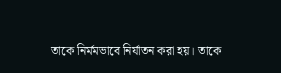তাকে নির্মমভাবে নির্যাতন করা হয়। তাকে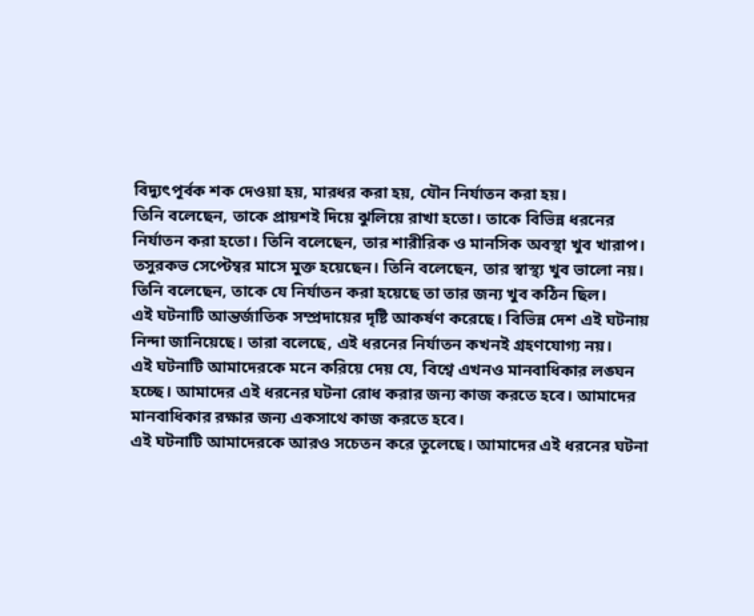বিদ্যুৎপূর্বক শক দেওয়া হয়, মারধর করা হয়, যৌন নির্যাতন করা হয়।
তিনি বলেছেন, তাকে প্রায়শই দিয়ে ঝুলিয়ে রাখা হতো। তাকে বিভিন্ন ধরনের নির্যাতন করা হতো। তিনি বলেছেন, তার শারীরিক ও মানসিক অবস্থা খুব খারাপ।
তসুরকভ সেপ্টেম্বর মাসে মুক্ত হয়েছেন। তিনি বলেছেন, তার স্বাস্থ্য খুব ভালো নয়। তিনি বলেছেন, তাকে যে নির্যাতন করা হয়েছে তা তার জন্য খুব কঠিন ছিল।
এই ঘটনাটি আন্তর্জাতিক সম্প্রদায়ের দৃষ্টি আকর্ষণ করেছে। বিভিন্ন দেশ এই ঘটনায় নিন্দা জানিয়েছে। তারা বলেছে, এই ধরনের নির্যাতন কখনই গ্রহণযোগ্য নয়।
এই ঘটনাটি আমাদেরকে মনে করিয়ে দেয় যে, বিশ্বে এখনও মানবাধিকার লঙ্ঘন হচ্ছে। আমাদের এই ধরনের ঘটনা রোধ করার জন্য কাজ করতে হবে। আমাদের মানবাধিকার রক্ষার জন্য একসাথে কাজ করতে হবে।
এই ঘটনাটি আমাদেরকে আরও সচেতন করে তুলেছে। আমাদের এই ধরনের ঘটনা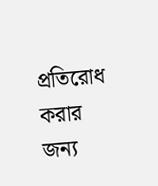প্রতিরোধ করার জন্য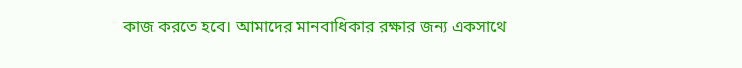কাজ করতে হবে। আমাদের মানবাধিকার রক্ষার জন্য একসাথে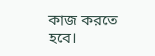কাজ করতে হবে।